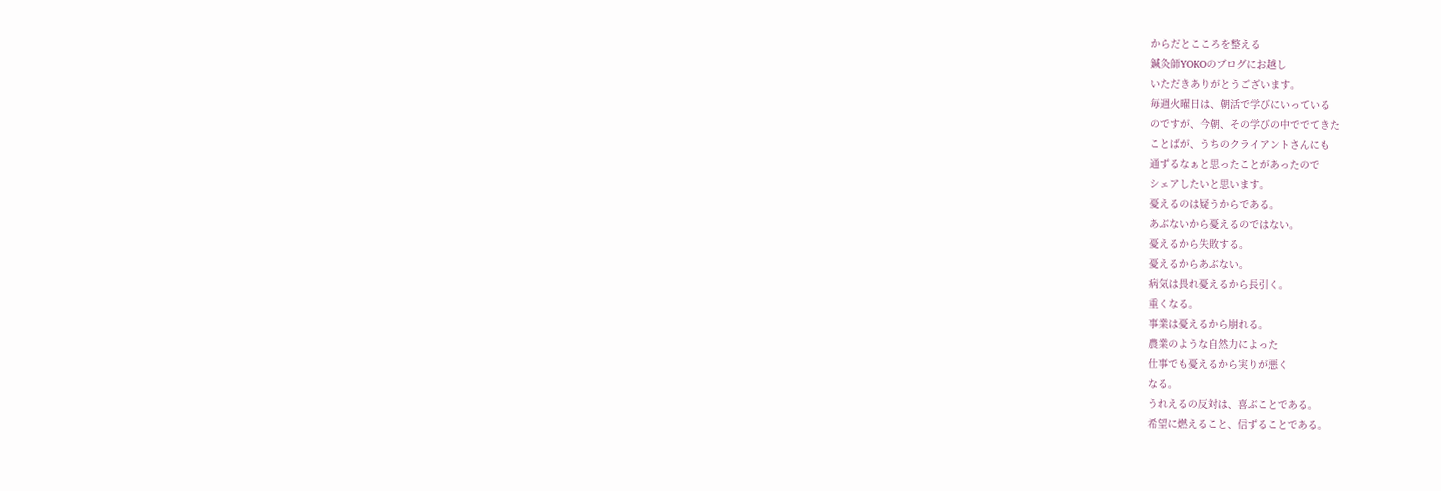からだとこころを整える
鍼灸師YOKOのブログにお越し
いただきありがとうございます。
毎週火曜日は、朝活で学びにいっている
のですが、今朝、その学びの中ででてきた
ことばが、うちのクライアントさんにも
通ずるなぁと思ったことがあったので
シェアしたいと思います。
憂えるのは疑うからである。
あぶないから憂えるのではない。
憂えるから失敗する。
憂えるからあぶない。
病気は畏れ憂えるから長引く。
重くなる。
事業は憂えるから崩れる。
農業のような自然力によった
仕事でも憂えるから実りが悪く
なる。
うれえるの反対は、喜ぶことである。
希望に燃えること、信ずることである。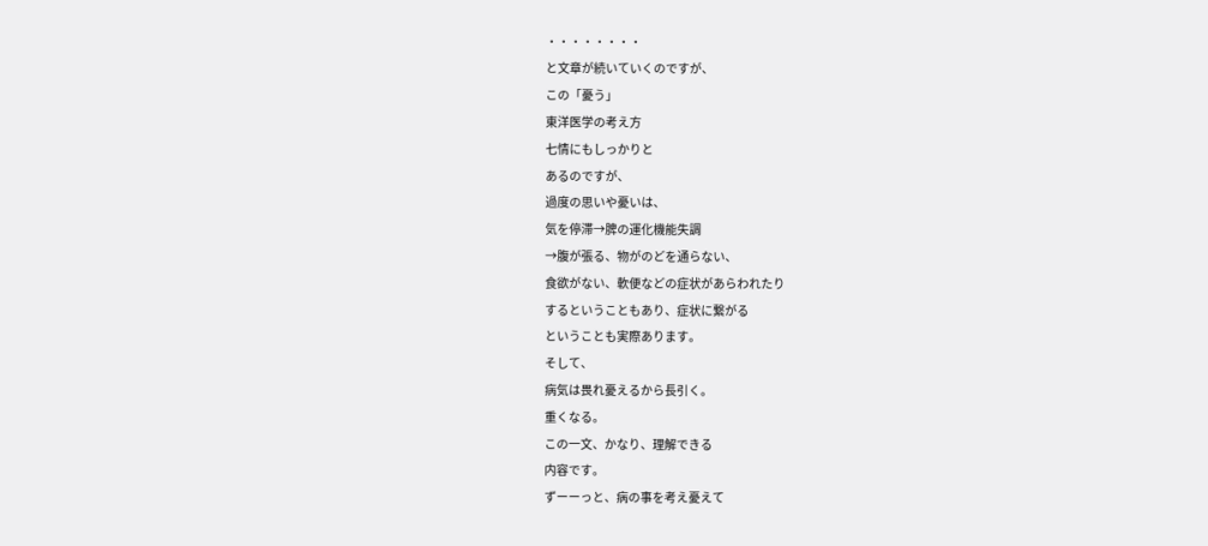・・・・・・・・
と文章が続いていくのですが、
この「憂う」
東洋医学の考え方
七情にもしっかりと
あるのですが、
過度の思いや憂いは、
気を停滞→脾の運化機能失調
→腹が張る、物がのどを通らない、
食欲がない、軟便などの症状があらわれたり
するということもあり、症状に繋がる
ということも実際あります。
そして、
病気は畏れ憂えるから長引く。
重くなる。
この一文、かなり、理解できる
内容です。
ずーーっと、病の事を考え憂えて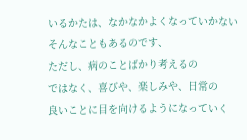いるかたは、なかなかよくなっていかない
そんなこともあるのです、
ただし、病のことばかり考えるの
ではなく、喜びや、楽しみや、日常の
良いことに目を向けるようになっていく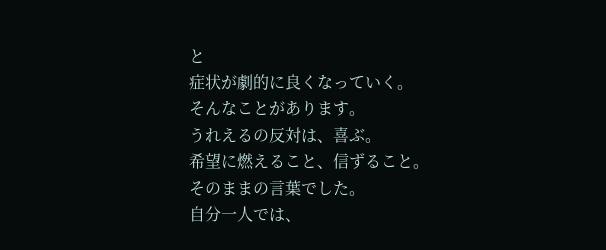と
症状が劇的に良くなっていく。
そんなことがあります。
うれえるの反対は、喜ぶ。
希望に燃えること、信ずること。
そのままの言葉でした。
自分一人では、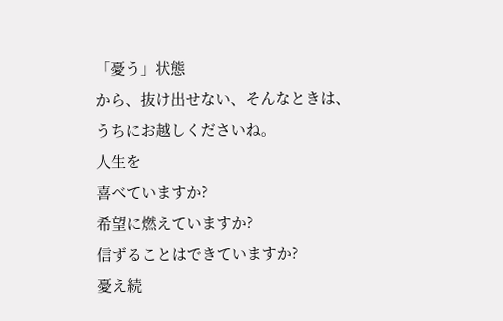「憂う」状態
から、抜け出せない、そんなときは、
うちにお越しくださいね。
人生を
喜べていますか?
希望に燃えていますか?
信ずることはできていますか?
憂え続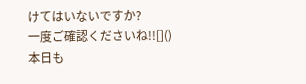けてはいないですか?
一度ご確認くださいね!![]()
本日も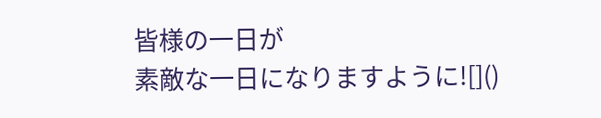皆様の一日が
素敵な一日になりますように![]()